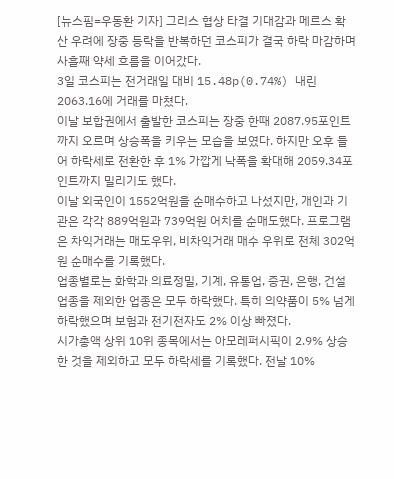[뉴스핌=우동환 기자] 그리스 협상 타결 기대감과 메르스 확산 우려에 장중 등락을 반복하던 코스피가 결국 하락 마감하며 사흘째 약세 흐름을 이어갔다.
3일 코스피는 전거래일 대비 15.48p(0.74%) 내린 2063.16에 거래를 마쳤다.
이날 보합권에서 출발한 코스피는 장중 한때 2087.95포인트까지 오르며 상승폭을 키우는 모습을 보였다. 하지만 오후 들어 하락세로 전환한 후 1% 가깝게 낙폭을 확대해 2059.34포인트까지 밀리기도 했다.
이날 외국인이 1552억원을 순매수하고 나섰지만, 개인과 기관은 각각 889억원과 739억원 어치를 순매도했다. 프로그램은 차익거래는 매도우위, 비차익거래 매수 우위로 전체 302억원 순매수를 기록했다.
업종별로는 화학과 의료정밀, 기계, 유통업, 증권, 은행, 건설 업종을 제외한 업종은 모두 하락했다. 특히 의약품이 5% 넘게 하락했으며 보험과 전기전자도 2% 이상 빠졌다.
시가총액 상위 10위 종목에서는 아모레퍼시픽이 2.9% 상승한 것을 제외하고 모두 하락세를 기록했다. 전날 10%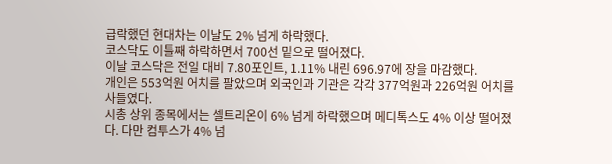급락했던 현대차는 이날도 2% 넘게 하락했다.
코스닥도 이틀째 하락하면서 700선 밑으로 떨어졌다.
이날 코스닥은 전일 대비 7.80포인트, 1.11% 내린 696.97에 장을 마감했다.
개인은 553억원 어치를 팔았으며 외국인과 기관은 각각 377억원과 226억원 어치를 사들였다.
시총 상위 종목에서는 셀트리온이 6% 넘게 하락했으며 메디톡스도 4% 이상 떨어졌다. 다만 컴투스가 4% 넘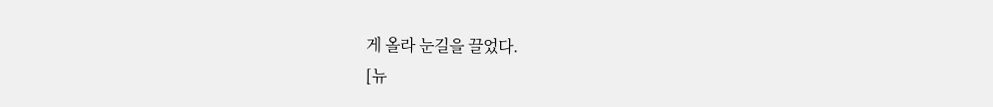게 올라 눈길을 끌었다.
[뉴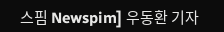스핌 Newspim] 우동환 기자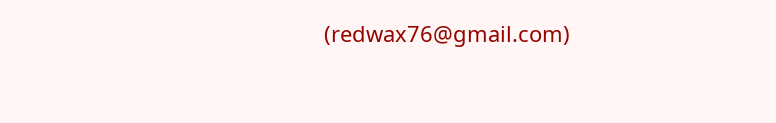(redwax76@gmail.com)